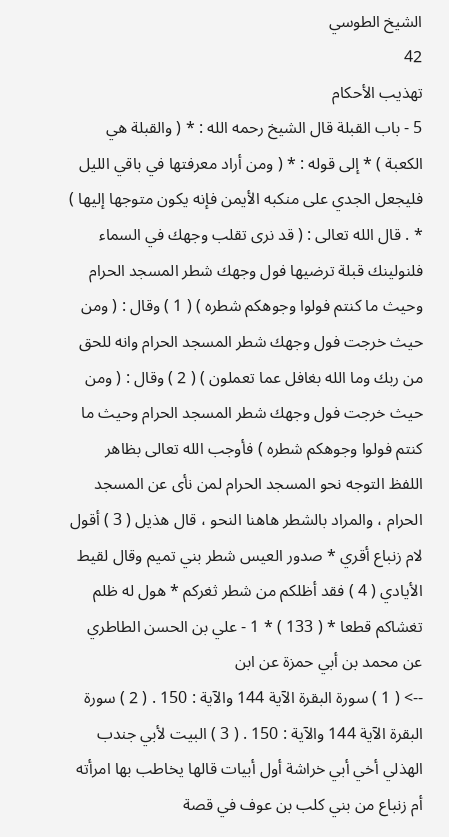الشيخ الطوسي
42
تهذيب الأحكام
5 - باب القبلة قال الشيخ رحمه الله : * ( والقبلة هي الكعبة ) * إلى قوله : * ( ومن أراد معرفتها في باقي الليل فليجعل الجدي على منكبه الأيمن فإنه يكون متوجها إليها ) * . قال الله تعالى : ( قد نرى تقلب وجهك في السماء فلنولينك قبلة ترضيها فول وجهك شطر المسجد الحرام وحيث ما كنتم فولوا وجوهكم شطره ) ( 1 ) وقال : ( ومن حيث خرجت فول وجهك شطر المسجد الحرام وانه للحق من ربك وما الله بغافل عما تعملون ) ( 2 ) وقال : ( ومن حيث خرجت فول وجهك شطر المسجد الحرام وحيث ما كنتم فولوا وجوهكم شطره ) فأوجب الله تعالى بظاهر اللفظ التوجه نحو المسجد الحرام لمن نأى عن المسجد الحرام ، والمراد بالشطر هاهنا النحو ، قال هذيل ( 3 ) أقول لام زنباع أقري * صدور العيس شطر بني تميم وقال لقيط الأيادي ( 4 ) فقد أظلكم من شطر ثغركم * هول له ظلم تغشاكم قطعا * ( 133 ) * 1 - علي بن الحسن الطاطري عن محمد بن أبي حمزة عن ابن
--> ( 1 ) سورة البقرة الآية 144 والآية : 150 . ( 2 ) سورة البقرة الآية 144 والآية : 150 . ( 3 ) البيت لأبي جندب الهذلي أخي أبي خراشة أول أبيات قالها يخاطب بها امرأته أم زنباع من بني كلب بن عوف في قصة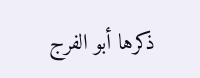ذكرها أبو الفرج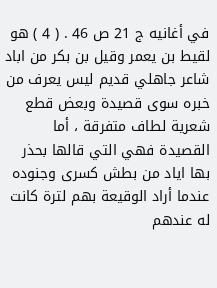في أغانيه ج 21 ص 46 . ( 4 ) هو لقيط بن يعمر وقيل بن بكر من اباد شاعر جاهلي قديم ليس يعرف من خبره سوى قصيدة وبعض قطع شعرية لطاف متفرقة ، أما القصيدة فهي التي قالها بحذر بها اياد من بطش كسرى وجنوده عندما أراد الوقيعة بهم لترة كانت له عندهم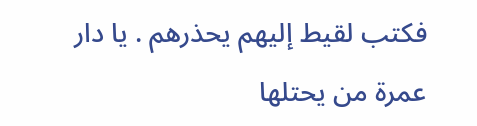فكتب لقيط إليهم يحذرهم . يا دار عمرة من يحتلها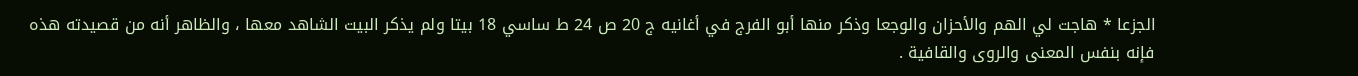الجزعا * هاجت لي الهم والأحزان والوجعا وذكر منها أبو الفرج في أغانيه ج 20 ص 24 ط ساسي 18 بيتا ولم يذكر البيت الشاهد معها ، والظاهر أنه من قصيدته هذه فإنه بنفس المعنى والروى والقافية .